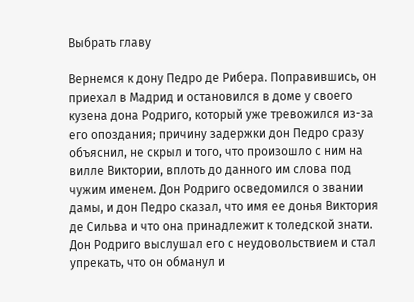Выбрать главу

Вернемся к дону Педро де Рибера. Поправившись, он приехал в Мадрид и остановился в доме у своего кузена дона Родриго, который уже тревожился из-за его опоздания; причину задержки дон Педро сразу объяснил, не скрыл и того, что произошло с ним на вилле Виктории, вплоть до данного им слова под чужим именем. Дон Родриго осведомился о звании дамы, и дон Педро сказал, что имя ее донья Виктория де Сильва и что она принадлежит к толедской знати. Дон Родриго выслушал его с неудовольствием и стал упрекать, что он обманул и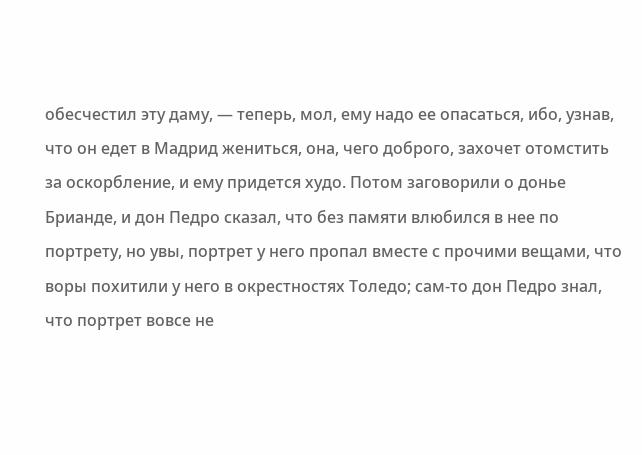обесчестил эту даму, — теперь, мол, ему надо ее опасаться, ибо, узнав, что он едет в Мадрид жениться, она, чего доброго, захочет отомстить за оскорбление, и ему придется худо. Потом заговорили о донье Брианде, и дон Педро сказал, что без памяти влюбился в нее по портрету, но увы, портрет у него пропал вместе с прочими вещами, что воры похитили у него в окрестностях Толедо; сам-то дон Педро знал, что портрет вовсе не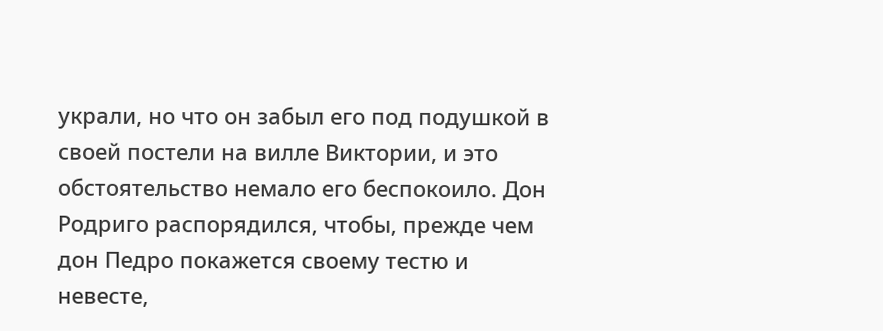украли, но что он забыл его под подушкой в своей постели на вилле Виктории, и это обстоятельство немало его беспокоило. Дон Родриго распорядился, чтобы, прежде чем дон Педро покажется своему тестю и невесте,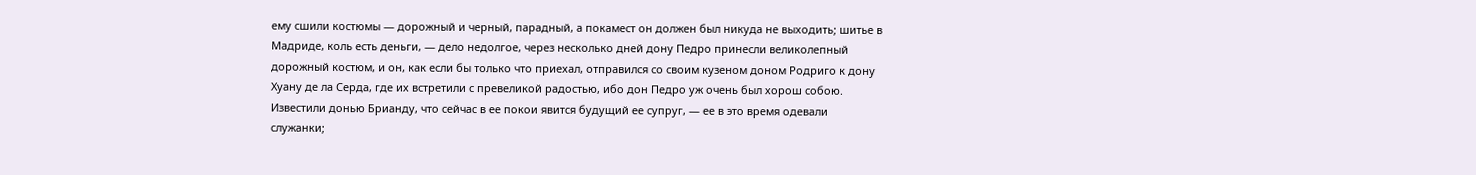ему сшили костюмы — дорожный и черный, парадный, а покамест он должен был никуда не выходить; шитье в Мадриде, коль есть деньги, — дело недолгое, через несколько дней дону Педро принесли великолепный дорожный костюм, и он, как если бы только что приехал, отправился со своим кузеном доном Родриго к дону Хуану де ла Серда, где их встретили с превеликой радостью, ибо дон Педро уж очень был хорош собою. Известили донью Брианду, что сейчас в ее покои явится будущий ее супруг, — ее в это время одевали служанки;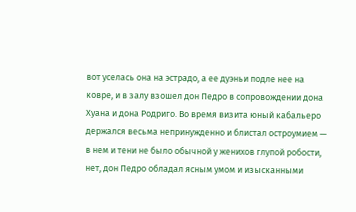вот уселась она на эстрадо, а ее дуэньи подле нее на ковре, и в залу взошел дон Педро в сопровождении дона Хуана и дона Родриго. Во время визита юный кабальеро держался весьма непринужденно и блистал остроумием — в нем и тени не было обычной у женихов глупой робости, нет, дон Педро обладал ясным умом и изысканными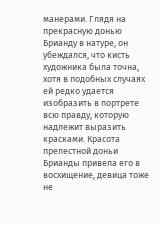манерами. Глядя на прекрасную донью Брианду в натуре, он убеждался, что кисть художника была точна, хотя в подобных случаях ей редко удается изобразить в портрете всю правду, которую надлежит выразить красками. Красота прелестной доньи Брианды привела его в восхищение, девица тоже не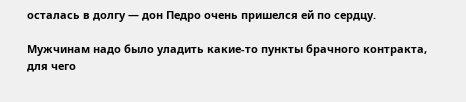осталась в долгу — дон Педро очень пришелся ей по сердцу.

Мужчинам надо было уладить какие-то пункты брачного контракта, для чего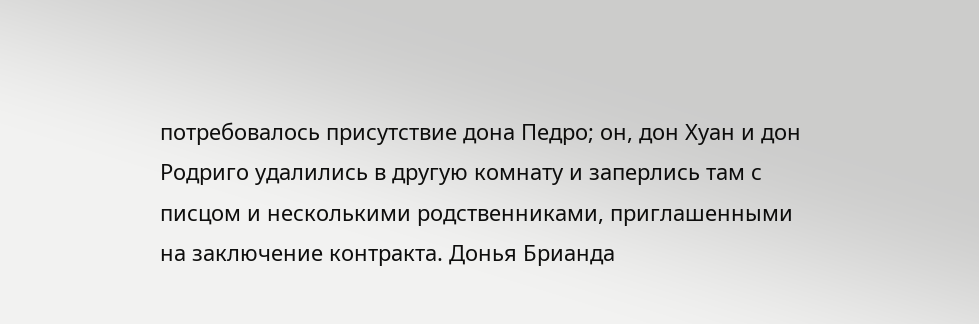потребовалось присутствие дона Педро; он, дон Хуан и дон Родриго удалились в другую комнату и заперлись там с писцом и несколькими родственниками, приглашенными на заключение контракта. Донья Брианда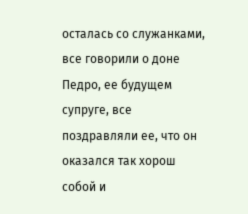осталась со служанками, все говорили о доне Педро, ее будущем супруге, все поздравляли ее, что он оказался так хорош собой и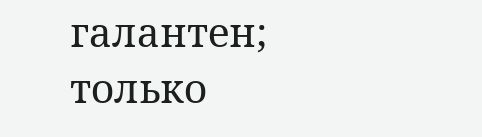галантен; только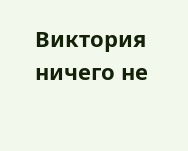Виктория ничего не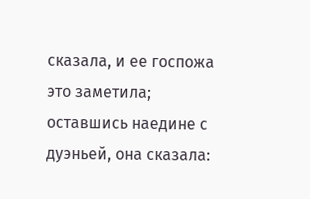сказала, и ее госпожа это заметила; оставшись наедине с дуэньей, она сказала: